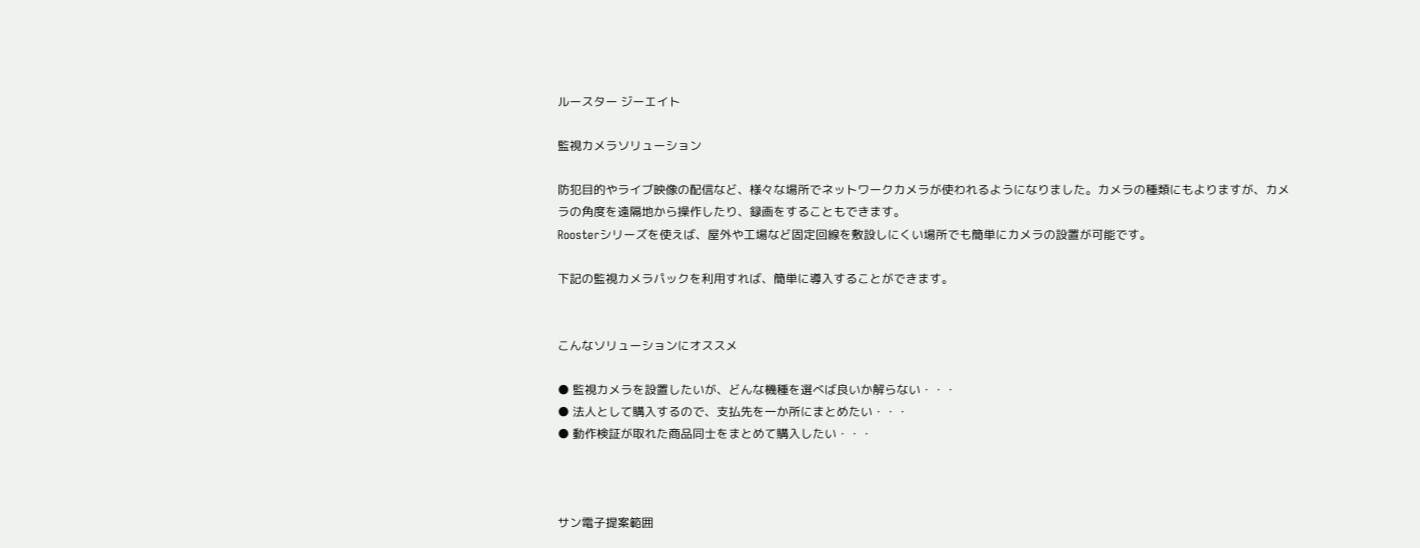ルースター ジーエイト

監視カメラソリューション

防犯目的やライブ映像の配信など、様々な場所でネットワークカメラが使われるようになりました。カメラの種類にもよりますが、カメラの角度を遠隔地から操作したり、録画をすることもできます。
Roosterシリーズを使えば、屋外や工場など固定回線を敷設しにくい場所でも簡単にカメラの設置が可能です。

下記の監視カメラパックを利用すれば、簡単に導入することができます。


こんなソリューションにオススメ

● 監視カメラを設置したいが、どんな機種を選べば良いか解らない・・・
● 法人として購入するので、支払先を一か所にまとめたい・・・
● 動作検証が取れた商品同士をまとめて購入したい・・・



サン電子提案範囲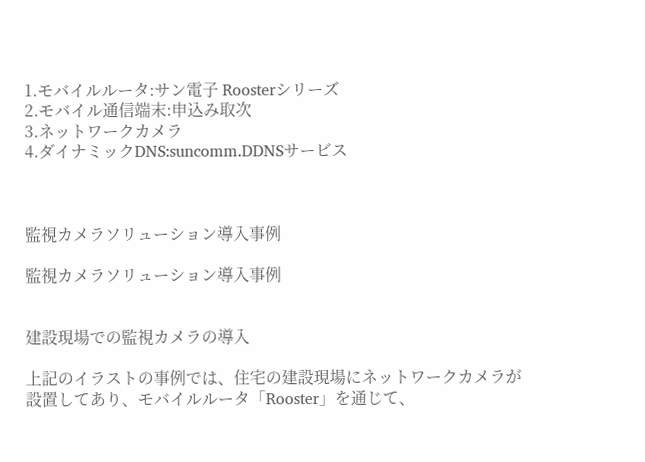1.モバイルルータ:サン電子 Roosterシリーズ
2.モバイル通信端末:申込み取次
3.ネットワークカメラ
4.ダイナミックDNS:suncomm.DDNSサービス



監視カメラソリューション導入事例

監視カメラソリューション導入事例


建設現場での監視カメラの導入

上記のイラストの事例では、住宅の建設現場にネットワークカメラが設置してあり、モバイルルータ「Rooster」を通じて、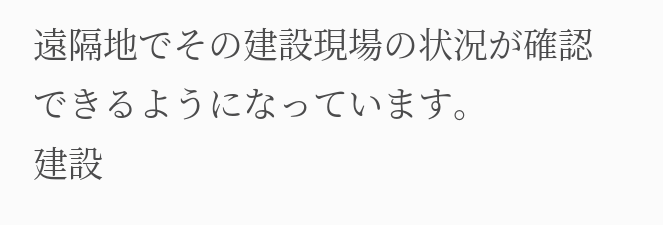遠隔地でその建設現場の状況が確認できるようになっています。
建設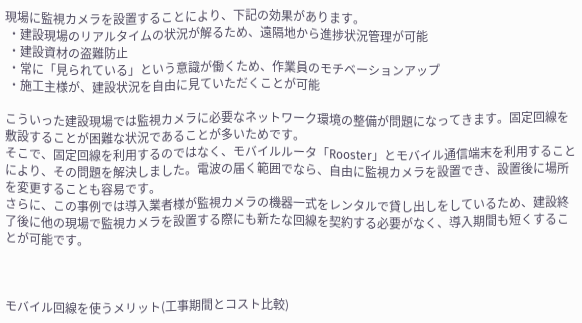現場に監視カメラを設置することにより、下記の効果があります。
 ・建設現場のリアルタイムの状況が解るため、遠隔地から進捗状況管理が可能
 ・建設資材の盗難防止
 ・常に「見られている」という意識が働くため、作業員のモチベーションアップ
 ・施工主様が、建設状況を自由に見ていただくことが可能

こういった建設現場では監視カメラに必要なネットワーク環境の整備が問題になってきます。固定回線を敷設することが困難な状況であることが多いためです。
そこで、固定回線を利用するのではなく、モバイルルータ「Rooster」とモバイル通信端末を利用することにより、その問題を解決しました。電波の届く範囲でなら、自由に監視カメラを設置でき、設置後に場所を変更することも容易です。
さらに、この事例では導入業者様が監視カメラの機器一式をレンタルで貸し出しをしているため、建設終了後に他の現場で監視カメラを設置する際にも新たな回線を契約する必要がなく、導入期間も短くすることが可能です。



モバイル回線を使うメリット(工事期間とコスト比較)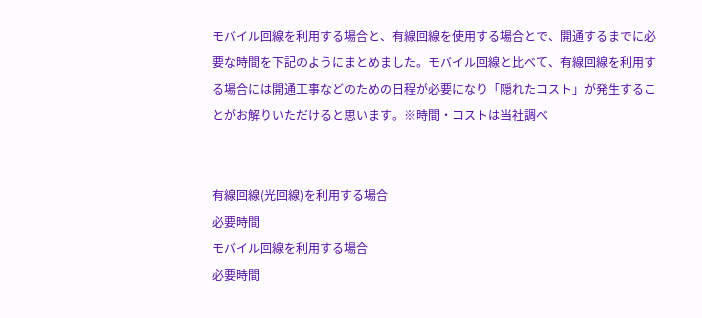モバイル回線を利用する場合と、有線回線を使用する場合とで、開通するまでに必要な時間を下記のようにまとめました。モバイル回線と比べて、有線回線を利用する場合には開通工事などのための日程が必要になり「隠れたコスト」が発生することがお解りいただけると思います。※時間・コストは当社調べ


有線回線(光回線)を利用する場合
必要時間
モバイル回線を利用する場合
必要時間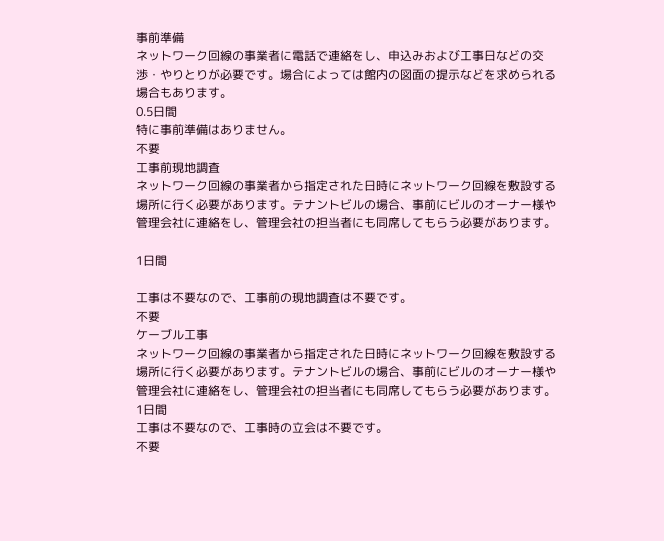事前準備
ネットワーク回線の事業者に電話で連絡をし、申込みおよび工事日などの交渉・やりとりが必要です。場合によっては館内の図面の提示などを求められる場合もあります。
0.5日間
特に事前準備はありません。
不要
工事前現地調査
ネットワーク回線の事業者から指定された日時にネットワーク回線を敷設する場所に行く必要があります。テナントビルの場合、事前にビルのオーナー様や管理会社に連絡をし、管理会社の担当者にも同席してもらう必要があります。

1日間

工事は不要なので、工事前の現地調査は不要です。
不要
ケーブル工事
ネットワーク回線の事業者から指定された日時にネットワーク回線を敷設する場所に行く必要があります。テナントビルの場合、事前にビルのオーナー様や管理会社に連絡をし、管理会社の担当者にも同席してもらう必要があります。
1日間
工事は不要なので、工事時の立会は不要です。
不要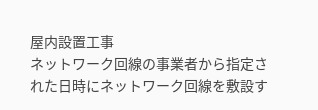屋内設置工事
ネットワーク回線の事業者から指定された日時にネットワーク回線を敷設す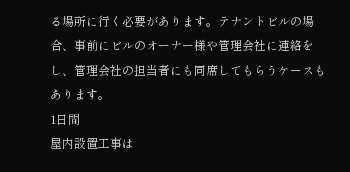る場所に行く必要があります。テナントビルの場合、事前にビルのオーナー様や管理会社に連絡をし、管理会社の担当者にも同席してもらうケースもあります。
1日間
屋内設置工事は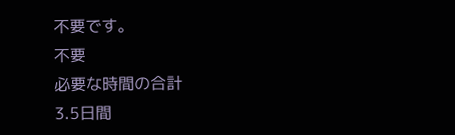不要です。
不要
必要な時間の合計
3.5日間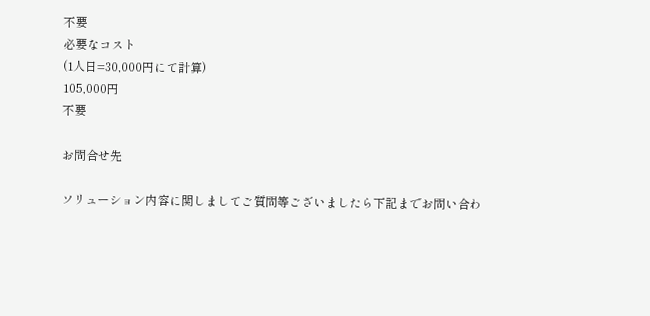不要
必要なコスト
(1人日=30,000円にて計算)
105,000円
不要

お問合せ先

ソリューション内容に関しましてご質問等ございましたら下記までお問い合わ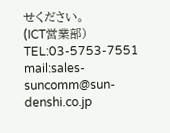せください。
(ICT営業部)
TEL:03-5753-7551
mail:sales-suncomm@sun-denshi.co.jp